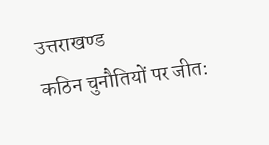उत्तराखण्ड
कठिन चुनौतियों पर जीत: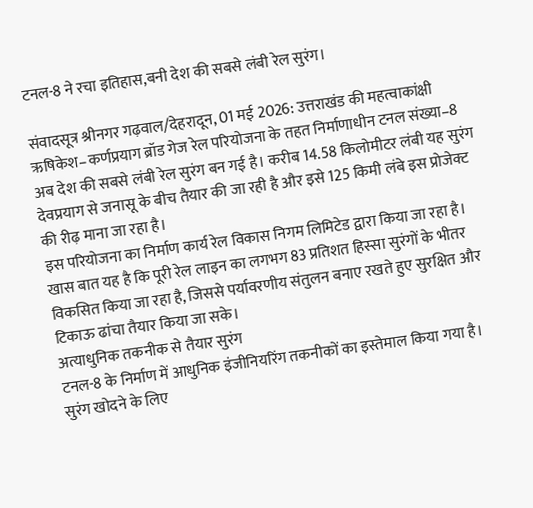टनल-8 ने रचा इतिहास,बनी देश की सबसे लंबी रेल सुरंग।

संवादसूत्र श्रीनगर गढ़वाल/देहरादून, 01 मई 2026: उत्तराखंड की महत्वाकांक्षी ऋषिकेश–कर्णप्रयाग ब्रॉड गेज रेल परियोजना के तहत निर्माणाधीन टनल संख्या–8 अब देश की सबसे लंबी रेल सुरंग बन गई है। करीब 14.58 किलोमीटर लंबी यह सुरंग देवप्रयाग से जनासू के बीच तैयार की जा रही है और इसे 125 किमी लंबे इस प्रोजेक्ट की रीढ़ माना जा रहा है।
इस परियोजना का निर्माण कार्य रेल विकास निगम लिमिटेड द्वारा किया जा रहा है। खास बात यह है कि पूरी रेल लाइन का लगभग 83 प्रतिशत हिस्सा सुरंगों के भीतर विकसित किया जा रहा है, जिससे पर्यावरणीय संतुलन बनाए रखते हुए सुरक्षित और टिकाऊ ढांचा तैयार किया जा सके।
अत्याधुनिक तकनीक से तैयार सुरंग
टनल-8 के निर्माण में आधुनिक इंजीनियरिंग तकनीकों का इस्तेमाल किया गया है। सुरंग खोदने के लिए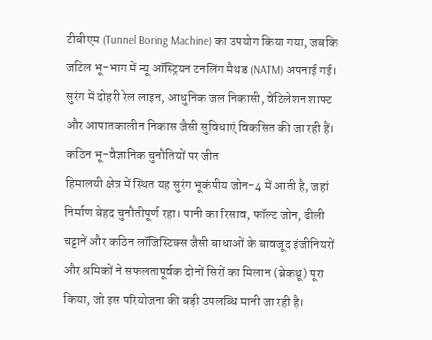टीबीएम (Tunnel Boring Machine) का उपयोग किया गया, जबकि जटिल भू-भाग में न्यू ऑस्ट्रियन टनलिंग मैथड (NATM) अपनाई गई। सुरंग में दोहरी रेल लाइन, आधुनिक जल निकासी, वेंटिलेशन शाफ्ट और आपातकालीन निकास जैसी सुविधाएं विकसित की जा रही हैं।
कठिन भू-वैज्ञानिक चुनौतियों पर जीत
हिमालयी क्षेत्र में स्थित यह सुरंग भूकंपीय जोन-4 में आती है, जहां निर्माण बेहद चुनौतीपूर्ण रहा। पानी का रिसाव, फॉल्ट जोन, ढीली चट्टानें और कठिन लॉजिस्टिक्स जैसी बाधाओं के बावजूद इंजीनियरों और श्रमिकों ने सफलतापूर्वक दोनों सिरों का मिलान (ब्रेकथ्रू) पूरा किया, जो इस परियोजना की बड़ी उपलब्धि मानी जा रही है।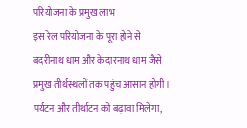परियोजना के प्रमुख लाभ
इस रेल परियोजना के पूरा होने से बदरीनाथ धाम और केदारनाथ धाम जैसे प्रमुख तीर्थस्थलों तक पहुंच आसान होगी।
पर्यटन और तीर्थाटन को बढ़ावा मिलेगा,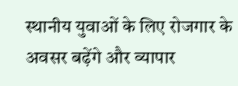स्थानीय युवाओं के लिए रोजगार के अवसर बढ़ेंगे और व्यापार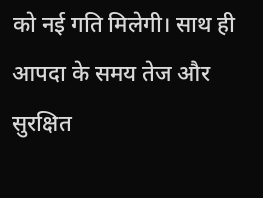को नई गति मिलेगी। साथ ही आपदा के समय तेज और सुरक्षित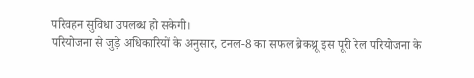परिवहन सुविधा उपलब्ध हो सकेगी।
परियोजना से जुड़े अधिकारियों के अनुसार, टनल-8 का सफल ब्रेकथ्रू इस पूरी रेल परियोजना के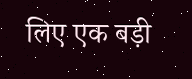लिए एक बड़ी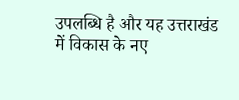उपलब्धि है और यह उत्तराखंड में विकास के नए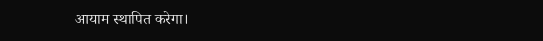आयाम स्थापित करेगा।